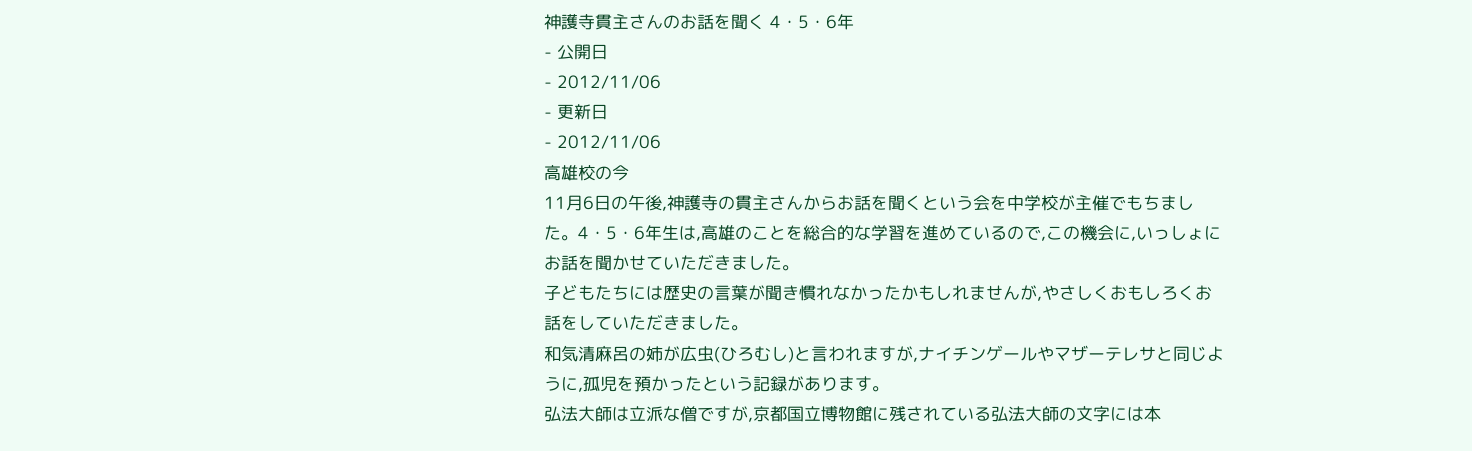神護寺貫主さんのお話を聞く 4・5・6年
- 公開日
- 2012/11/06
- 更新日
- 2012/11/06
高雄校の今
11月6日の午後,神護寺の貫主さんからお話を聞くという会を中学校が主催でもちました。4・5・6年生は,高雄のことを総合的な学習を進めているので,この機会に,いっしょにお話を聞かせていただきました。
子どもたちには歴史の言葉が聞き慣れなかったかもしれませんが,やさしくおもしろくお話をしていただきました。
和気清麻呂の姉が広虫(ひろむし)と言われますが,ナイチンゲールやマザーテレサと同じように,孤児を預かったという記録があります。
弘法大師は立派な僧ですが,京都国立博物館に残されている弘法大師の文字には本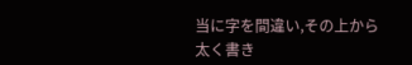当に字を間違い,その上から太く書き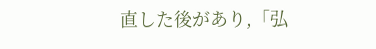直した後があり,「弘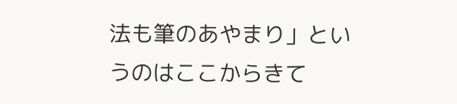法も筆のあやまり」というのはここからきて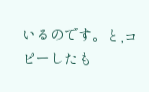いるのです。と,コピーしたも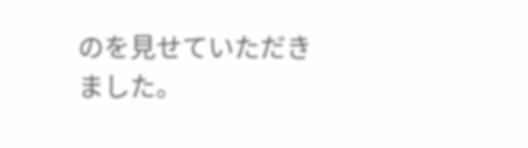のを見せていただきました。